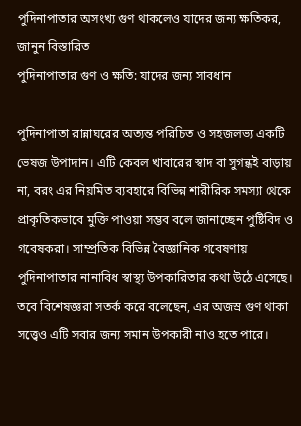পুদিনাপাতার অসংখ্য গুণ থাকলেও যাদের জন্য ক্ষতিকর, জানুন বিস্তারিত
পুদিনাপাতার গুণ ও ক্ষতি: যাদের জন্য সাবধান

পুদিনাপাতা রান্নাঘরের অত্যন্ত পরিচিত ও সহজলভ্য একটি ভেষজ উপাদান। এটি কেবল খাবারের স্বাদ বা সুগন্ধই বাড়ায় না, বরং এর নিয়মিত ব্যবহারে বিভিন্ন শারীরিক সমস্যা থেকে প্রাকৃতিকভাবে মুক্তি পাওয়া সম্ভব বলে জানাচ্ছেন পুষ্টিবিদ ও গবেষকরা। সাম্প্রতিক বিভিন্ন বৈজ্ঞানিক গবেষণায় পুদিনাপাতার নানাবিধ স্বাস্থ্য উপকারিতার কথা উঠে এসেছে। তবে বিশেষজ্ঞরা সতর্ক করে বলেছেন, এর অজস্র গুণ থাকা সত্ত্বেও এটি সবার জন্য সমান উপকারী নাও হতে পারে।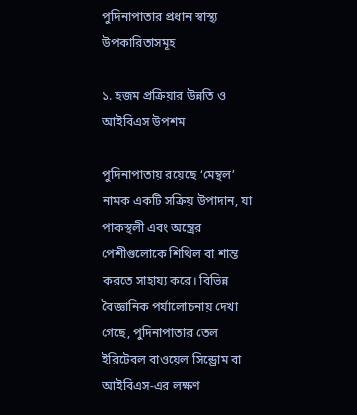পুদিনাপাতার প্রধান স্বাস্থ্য উপকারিতাসমূহ

১. হজম প্রক্রিয়ার উন্নতি ও আইবিএস উপশম

পুদিনাপাতায় রয়েছে ‘মেন্থল’ নামক একটি সক্রিয় উপাদান, যা পাকস্থলী এবং অন্ত্রের পেশীগুলোকে শিথিল বা শান্ত করতে সাহায্য করে। বিভিন্ন বৈজ্ঞানিক পর্যালোচনায় দেখা গেছে, পুদিনাপাতার তেল ইরিটেবল বাওয়েল সিন্ড্রোম বা আইবিএস-এর লক্ষণ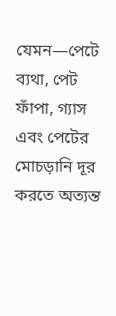যেমন—পেটে ব্যথা, পেট ফাঁপা, গ্যাস এবং পেটের মোচড়ানি দূর করতে অত্যন্ত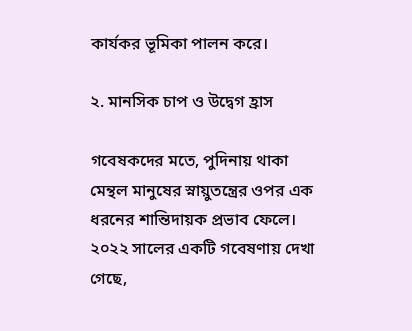কার্যকর ভূমিকা পালন করে।

২. মানসিক চাপ ও উদ্বেগ হ্রাস

গবেষকদের মতে, পুদিনায় থাকা মেন্থল মানুষের স্নায়ুতন্ত্রের ওপর এক ধরনের শান্তিদায়ক প্রভাব ফেলে। ২০২২ সালের একটি গবেষণায় দেখা গেছে,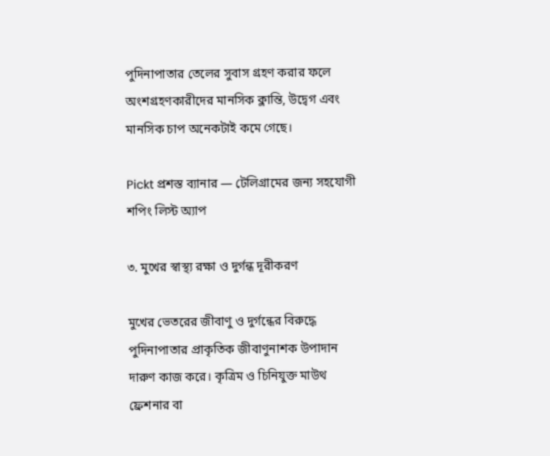পুদিনাপাতার তেলের সুবাস গ্রহণ করার ফলে অংশগ্রহণকারীদের মানসিক ক্লান্তি, উদ্বেগ এবং মানসিক চাপ অনেকটাই কমে গেছে।

Pickt প্রশস্ত ব্যানার — টেলিগ্রামের জন্য সহযোগী শপিং লিস্ট অ্যাপ

৩. মুখের স্বাস্থ্য রক্ষা ও দুর্গন্ধ দূরীকরণ

মুখের ভেতরের জীবাণু ও দুর্গন্ধের বিরুদ্ধে পুদিনাপাতার প্রাকৃতিক জীবাণুনাশক উপাদান দারুণ কাজ করে। কৃত্রিম ও চিনিযুক্ত মাউথ ফ্রেশনার বা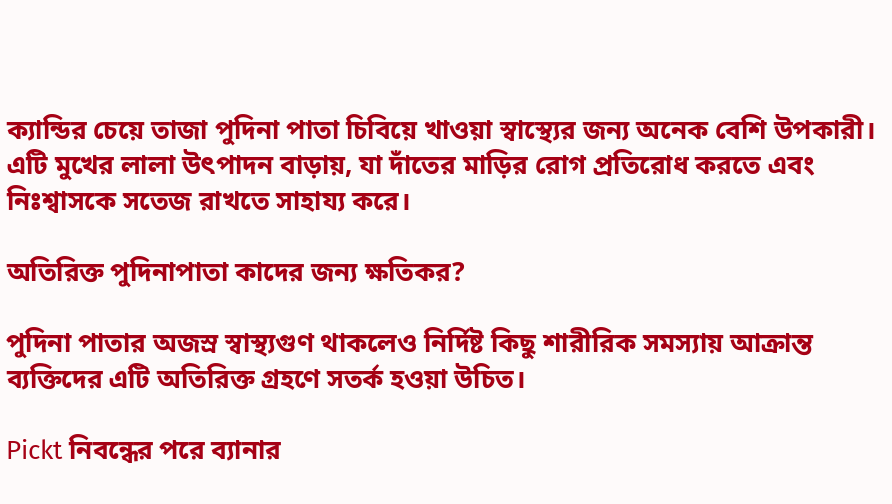ক্যান্ডির চেয়ে তাজা পুদিনা পাতা চিবিয়ে খাওয়া স্বাস্থ্যের জন্য অনেক বেশি উপকারী। এটি মুখের লালা উৎপাদন বাড়ায়, যা দাঁতের মাড়ির রোগ প্রতিরোধ করতে এবং নিঃশ্বাসকে সতেজ রাখতে সাহায্য করে।

অতিরিক্ত পুদিনাপাতা কাদের জন্য ক্ষতিকর?

পুদিনা পাতার অজস্র স্বাস্থ্যগুণ থাকলেও নির্দিষ্ট কিছু শারীরিক সমস্যায় আক্রান্ত ব্যক্তিদের এটি অতিরিক্ত গ্রহণে সতর্ক হওয়া উচিত।

Pickt নিবন্ধের পরে ব্যানার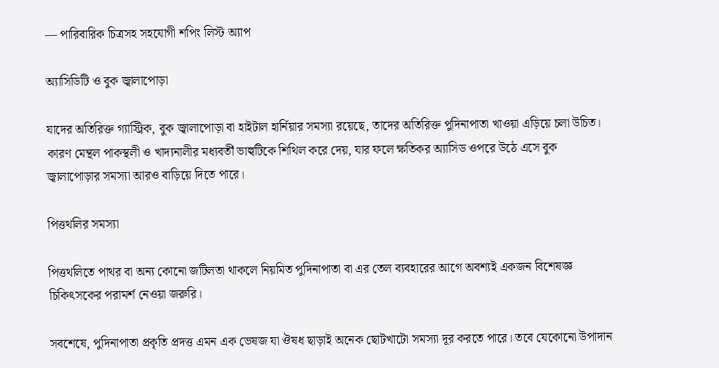— পারিবারিক চিত্রসহ সহযোগী শপিং লিস্ট অ্যাপ

অ্যাসিডিটি ও বুক জ্বালাপোড়া

যাদের অতিরিক্ত গ্যাস্ট্রিক, বুক জ্বালাপোড়া বা হাইটাল হার্নিয়ার সমস্যা রয়েছে, তাদের অতিরিক্ত পুদিনাপাতা খাওয়া এড়িয়ে চলা উচিত। কারণ মেন্থল পাকস্থলী ও খাদ্যনালীর মধ্যবর্তী ভাল্বটিকে শিথিল করে দেয়, যার ফলে ক্ষতিকর অ্যাসিড ওপরে উঠে এসে বুক জ্বালাপোড়ার সমস্যা আরও বাড়িয়ে দিতে পারে।

পিত্তথলির সমস্যা

পিত্তথলিতে পাথর বা অন্য কোনো জটিলতা থাকলে নিয়মিত পুদিনাপাতা বা এর তেল ব্যবহারের আগে অবশ্যই একজন বিশেষজ্ঞ চিকিৎসকের পরামর্শ নেওয়া জরুরি।

সবশেষে, পুদিনাপাতা প্রকৃতি প্রদত্ত এমন এক ভেষজ যা ঔষধ ছাড়াই অনেক ছোটখাটো সমস্যা দূর করতে পারে। তবে যেকোনো উপাদান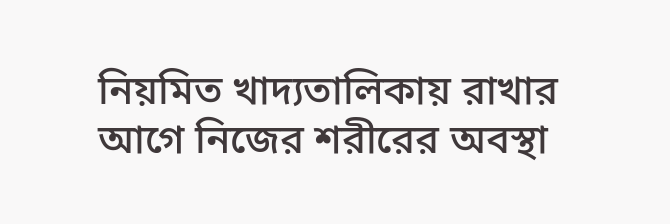নিয়মিত খাদ্যতালিকায় রাখার আগে নিজের শরীরের অবস্থা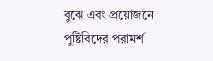বুঝে এবং প্রয়োজনে পুষ্টিবিদের পরামর্শ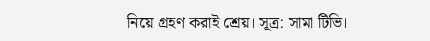নিয়ে গ্রহণ করাই শ্রেয়। সূত্র: সামা টিভি।